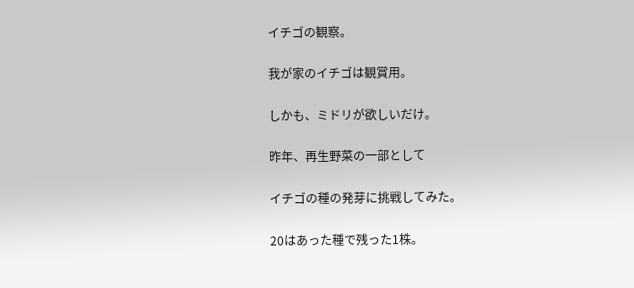イチゴの観察。

我が家のイチゴは観賞用。

しかも、ミドリが欲しいだけ。

昨年、再生野菜の一部として

イチゴの種の発芽に挑戦してみた。

20はあった種で残った1株。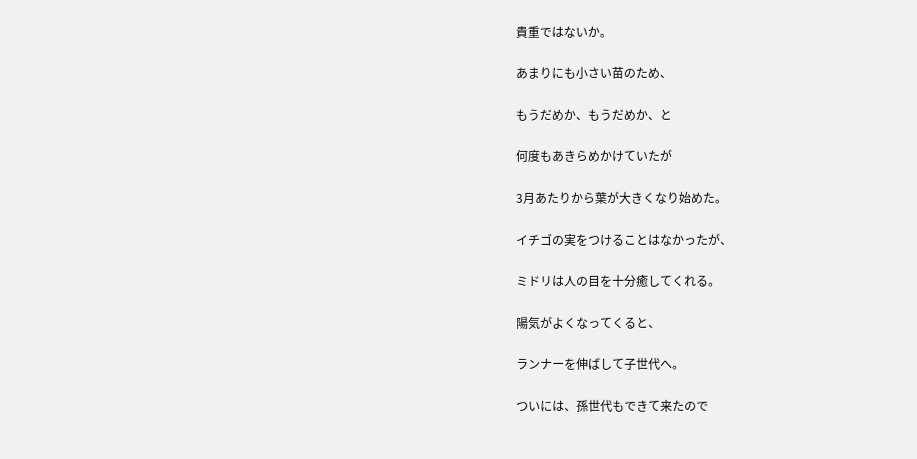貴重ではないか。

あまりにも小さい苗のため、

もうだめか、もうだめか、と

何度もあきらめかけていたが

3月あたりから葉が大きくなり始めた。

イチゴの実をつけることはなかったが、

ミドリは人の目を十分癒してくれる。

陽気がよくなってくると、

ランナーを伸ばして子世代へ。

ついには、孫世代もできて来たので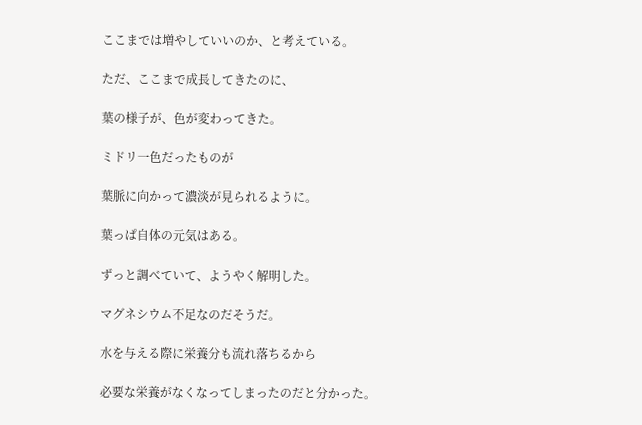ここまでは増やしていいのか、と考えている。

ただ、ここまで成長してきたのに、

葉の様子が、色が変わってきた。

ミドリ一色だったものが

葉脈に向かって濃淡が見られるように。

葉っぱ自体の元気はある。

ずっと調べていて、ようやく解明した。

マグネシウム不足なのだそうだ。

水を与える際に栄養分も流れ落ちるから

必要な栄養がなくなってしまったのだと分かった。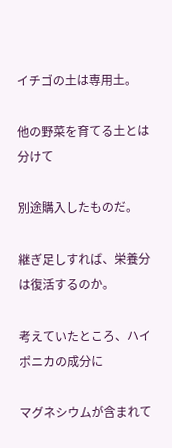イチゴの土は専用土。

他の野菜を育てる土とは分けて

別途購入したものだ。

継ぎ足しすれば、栄養分は復活するのか。

考えていたところ、ハイポニカの成分に

マグネシウムが含まれて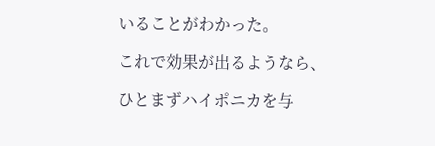いることがわかった。

これで効果が出るようなら、

ひとまずハイポニカを与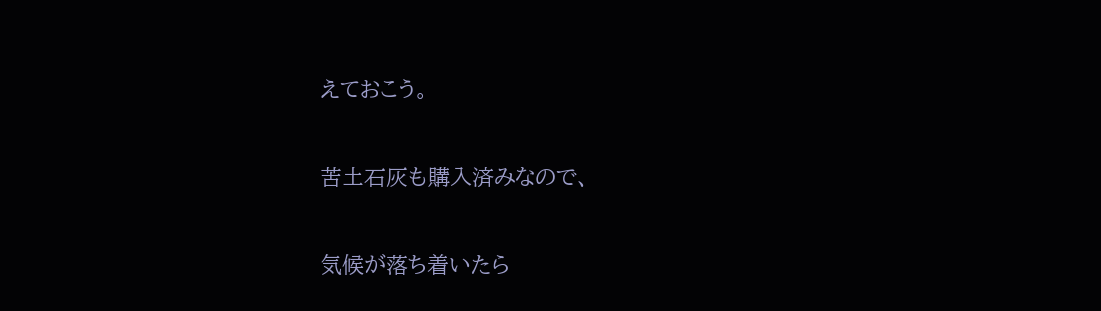えておこう。

苦土石灰も購入済みなので、

気候が落ち着いたら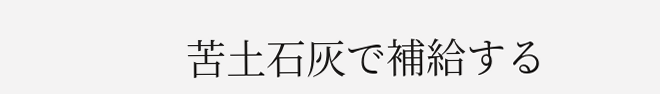苦土石灰で補給する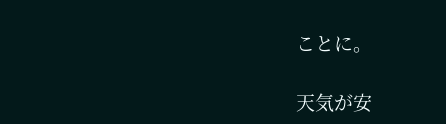ことに。

天気が安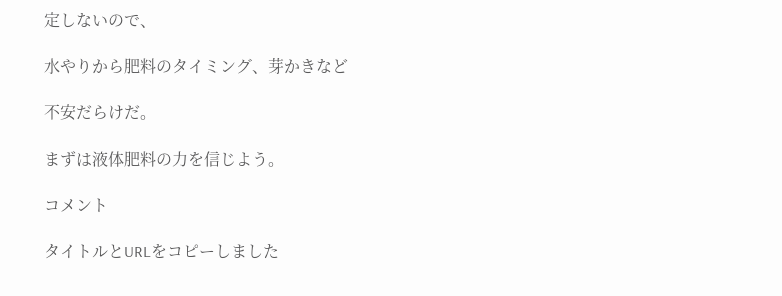定しないので、

水やりから肥料のタイミング、芽かきなど

不安だらけだ。

まずは液体肥料の力を信じよう。

コメント

タイトルとURLをコピーしました